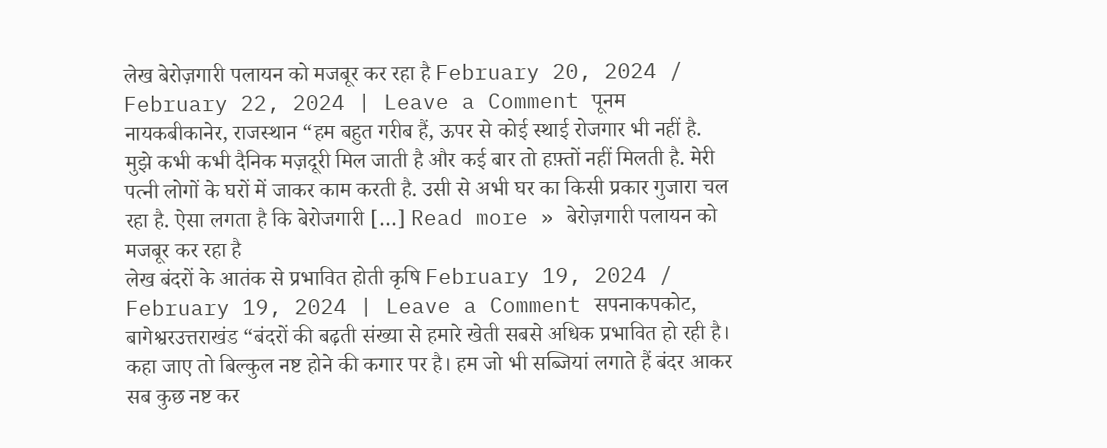लेख बेरोज़गारी पलायन को मजबूर कर रहा है February 20, 2024 / February 22, 2024 | Leave a Comment पूनम नायकबीकानेर, राजस्थान “हम बहुत गरीब हैं, ऊपर से कोई स्थाई रोजगार भी नहीं है. मुझे कभी कभी दैनिक मज़दूरी मिल जाती है और कई बार तो हफ़्तों नहीं मिलती है. मेरी पत्नी लोगों के घरों में जाकर काम करती है. उसी से अभी घर का किसी प्रकार गुजारा चल रहा है. ऐसा लगता है कि बेरोजगारी […] Read more » बेरोज़गारी पलायन को मजबूर कर रहा है
लेख बंदरों के आतंक से प्रभावित होती कृषि February 19, 2024 / February 19, 2024 | Leave a Comment सपनाकपकोट, बागेश्वरउत्तराखंड “बंदरों की बढ़ती संख्या से हमारे खेती सबसे अधिक प्रभावित हो रही है। कहा जाए तो बिल्कुल नष्ट होने की कगार पर है। हम जो भी सब्जियां लगाते हैं बंदर आकर सब कुछ नष्ट कर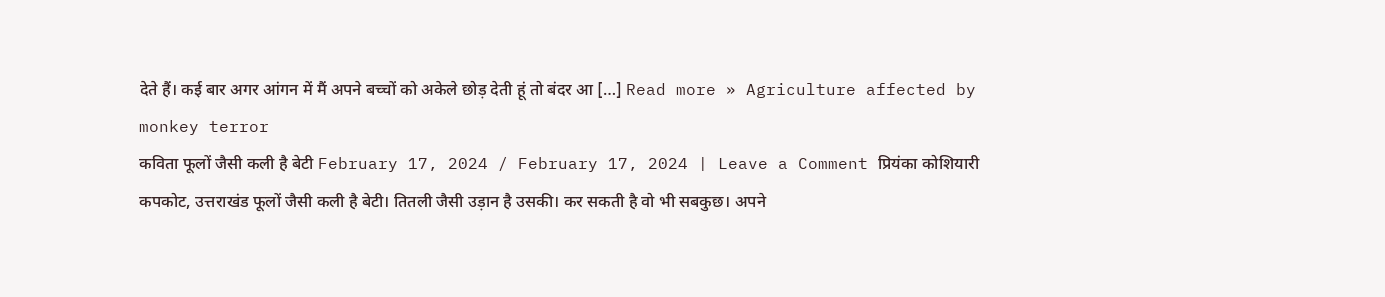देते हैं। कई बार अगर आंगन में मैं अपने बच्चों को अकेले छोड़ देती हूं तो बंदर आ […] Read more » Agriculture affected by monkey terror
कविता फूलों जैसी कली है बेटी February 17, 2024 / February 17, 2024 | Leave a Comment प्रियंका कोशियारी कपकोट, उत्तराखंड फूलों जैसी कली है बेटी। तितली जैसी उड़ान है उसकी। कर सकती है वो भी सबकुछ। अपने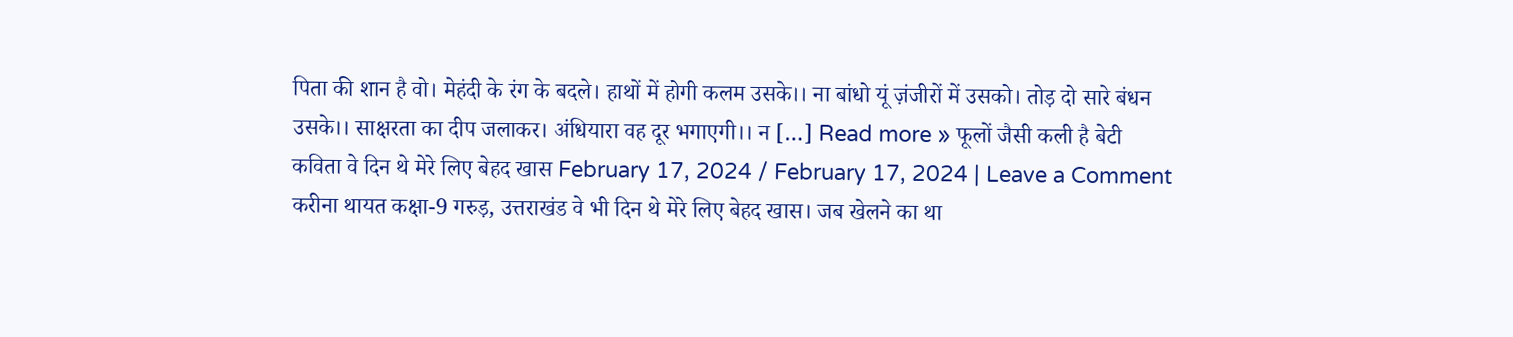पिता की शान है वो। मेहंदी के रंग के बदले। हाथों में होगी कलम उसके।। ना बांधो यूं ज़ंजीरों में उसको। तोड़ दो सारे बंधन उसके।। साक्षरता का दीप जलाकर। अंधियारा वह दूर भगाएगी।। न […] Read more » फूलों जैसी कली है बेटी
कविता वे दिन थे मेरे लिए बेहद खास February 17, 2024 / February 17, 2024 | Leave a Comment करीना थायत कक्षा-9 गरुड़, उत्तराखंड वे भी दिन थे मेरे लिए बेहद खास। जब खेलने का था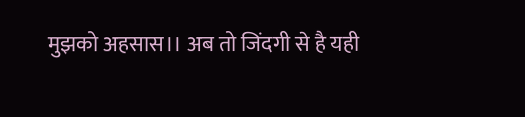मुझको अहसास।। अब तो जिंदगी से है यही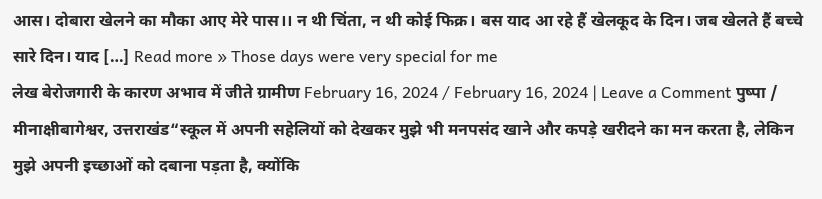आस। दोबारा खेलने का मौका आए मेरे पास।। न थी चिंता, न थी कोई फिक्र। बस याद आ रहे हैं खेलकूद के दिन। जब खेलते हैं बच्चे सारे दिन। याद […] Read more » Those days were very special for me
लेख बेरोजगारी के कारण अभाव में जीते ग्रामीण February 16, 2024 / February 16, 2024 | Leave a Comment पुष्पा / मीनाक्षीबागेश्वर, उत्तराखंड“स्कूल में अपनी सहेलियों को देखकर मुझे भी मनपसंद खाने और कपड़े खरीदने का मन करता है, लेकिन मुझे अपनी इच्छाओं को दबाना पड़ता है, क्योंकि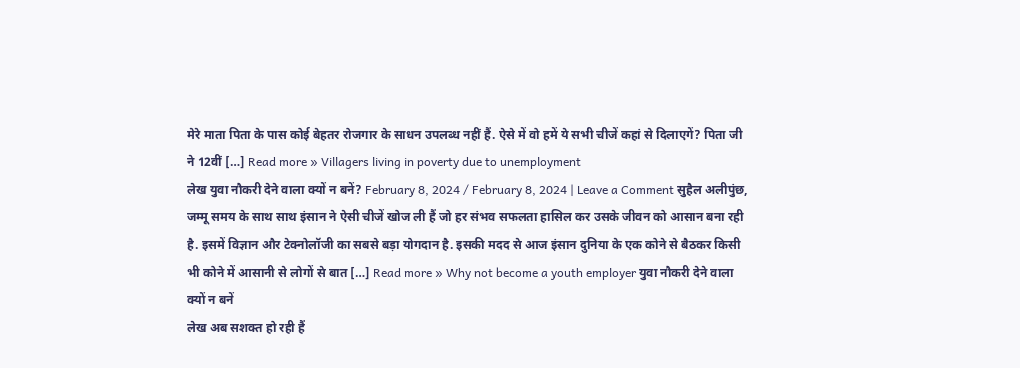मेरे माता पिता के पास कोई बेहतर रोजगार के साधन उपलब्ध नहीं हैं. ऐसे में वो हमें ये सभी चीजें कहां से दिलाएगें? पिता जी ने 12वीं […] Read more » Villagers living in poverty due to unemployment
लेख युवा नौकरी देने वाला क्यों न बनें? February 8, 2024 / February 8, 2024 | Leave a Comment सुहैल अलीपुंछ, जम्मू समय के साथ साथ इंसान ने ऐसी चीजें खोज ली हैं जो हर संभव सफलता हासिल कर उसके जीवन को आसान बना रही है. इसमें विज्ञान और टेक्नोलॉजी का सबसे बड़ा योगदान है. इसकी मदद से आज इंसान दुनिया के एक कोने से बैठकर किसी भी कोने में आसानी से लोगों से बात […] Read more » Why not become a youth employer युवा नौकरी देने वाला क्यों न बनें
लेख अब सशक्त हो रही हैं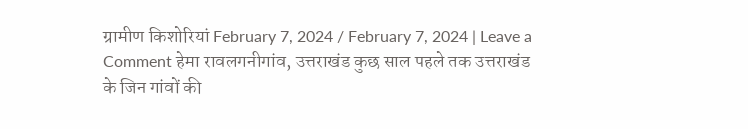ग्रामीण किशोरियां February 7, 2024 / February 7, 2024 | Leave a Comment हेमा रावलगनीगांव, उत्तराखंड कुछ साल पहले तक उत्तराखंड के जिन गांवों की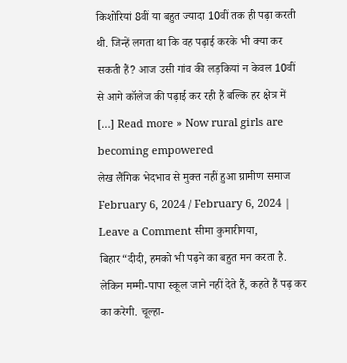किशोरियां 8वीं या बहुत ज्यादा 10वीं तक ही पढ़ा करती थी. जिन्हें लगता था कि वह पढ़ाई करके भी क्या कर सकती हैं? आज उसी गांव की लड़कियां न केवल 10वीं से आगे कॉलेज की पढ़ाई कर रही हैं बल्कि हर क्षेत्र में […] Read more » Now rural girls are becoming empowered
लेख लैंगिक भेदभाव से मुक्त नहीं हुआ ग्रामीण समाज February 6, 2024 / February 6, 2024 | Leave a Comment सीमा कुमारीगया, बिहार“दीदी, हमको भी पढ़ने का बहुत मन करता है. लेकिन मम्मी-पापा स्कूल जाने नहीं देते हैं, कहते हैं पढ़ कर का करेगी. चूल्हा-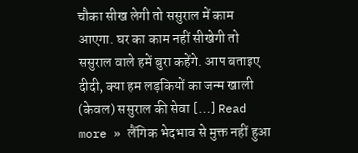चौका सीख लेगी तो ससुराल में काम आएगा. घर का काम नहीं सीखेगी तो ससुराल वाले हमें बुरा कहेंगे. आप बताइए दीदी, क्या हम लड़कियों का जन्म खाली (केवल) ससुराल की सेवा […] Read more » लैंगिक भेदभाव से मुक्त नहीं हुआ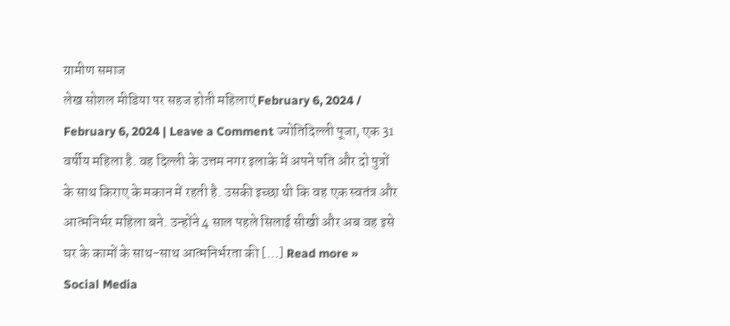ग्रामीण समाज
लेख सोशल मीडिया पर सहज होती महिलाएं February 6, 2024 / February 6, 2024 | Leave a Comment ज्योतिदिल्ली पूजा, एक 31 वर्षीय महिला है. वह दिल्ली के उत्तम नगर इलाके में अपने पति और दो पुत्रों के साथ किराए के मकान में रहती है. उसकी इच्छा थी कि वह एक स्वतंत्र और आत्मनिर्भर महिला बने. उन्होंने 4 साल पहले सिलाई सीखी और अब वह इसे घर के कामों के साथ-साथ आत्मनिर्भरता की […] Read more » Social Media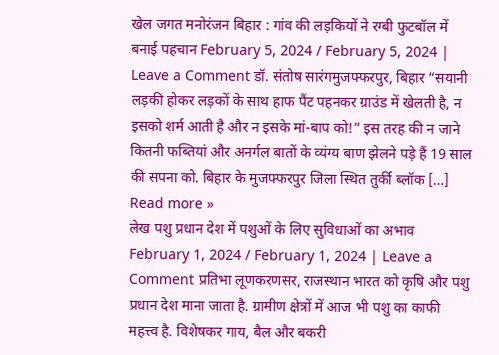खेल जगत मनोरंजन बिहार : गांव की लड़कियों ने रग्बी फुटबॉल में बनाई पहचान February 5, 2024 / February 5, 2024 | Leave a Comment डॉ. संतोष सारंगमुजफ्फरपुर, बिहार “सयानी लड़की होकर लड़कों के साथ हाफ पैंट पहनकर ग्राउंड में खेलती है, न इसको शर्म आती है और न इसके मां-बाप को!” इस तरह की न जाने कितनी फब्तियां और अनर्गल बातों के व्यंग्य बाण झेलने पड़े हैं 19 साल की सपना को. बिहार के मुजफ्फरपुर जिला स्थित तुर्की ब्लॉक […] Read more »
लेख पशु प्रधान देश में पशुओं के लिए सुविधाओं का अभाव February 1, 2024 / February 1, 2024 | Leave a Comment प्रतिभा लूणकरणसर, राजस्थान भारत को कृषि और पशु प्रधान देश माना जाता है. ग्रामीण क्षेत्रों में आज भी पशु का काफी महत्त्व है. विशेषकर गाय, बैल और बकरी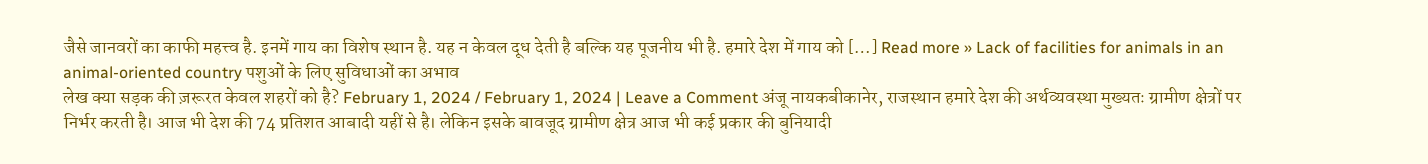जैसे जानवरों का काफी महत्त्व है. इनमें गाय का विशेष स्थान है. यह न केवल दूध देती है बल्कि यह पूजनीय भी है. हमारे देश में गाय को […] Read more » Lack of facilities for animals in an animal-oriented country पशुओं के लिए सुविधाओं का अभाव
लेख क्या सड़क की ज़रूरत केवल शहरों को है? February 1, 2024 / February 1, 2024 | Leave a Comment अंजू नायकबीकानेर, राजस्थान हमारे देश की अर्थव्यवस्था मुख्यतः ग्रामीण क्षेत्रों पर निर्भर करती है। आज भी देश की 74 प्रतिशत आबादी यहीं से है। लेकिन इसके बावजूद ग्रामीण क्षेत्र आज भी कई प्रकार की बुनियादी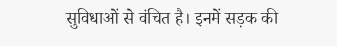सुविधाओं से वंचित है। इनमें सड़क की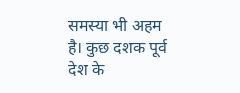समस्या भी अहम है। कुछ दशक पूर्व देश के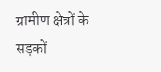ग्रामीण क्षेत्रों के सड़कों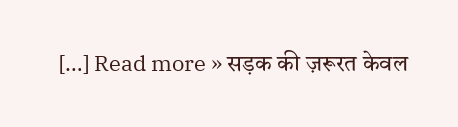[…] Read more » सड़क की ज़रूरत केवल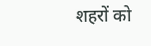शहरों को